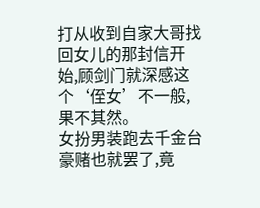打从收到自家大哥找回女儿的那封信开始,顾剑门就深感这个‘侄女’不一般,果不其然。
女扮男装跑去千金台豪赌也就罢了,竟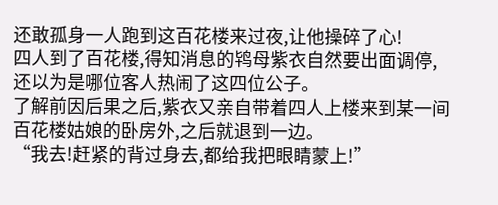还敢孤身一人跑到这百花楼来过夜,让他操碎了心!
四人到了百花楼,得知消息的鸨母紫衣自然要出面调停,还以为是哪位客人热闹了这四位公子。
了解前因后果之后,紫衣又亲自带着四人上楼来到某一间百花楼姑娘的卧房外,之后就退到一边。
“我去!赶紧的背过身去,都给我把眼睛蒙上!”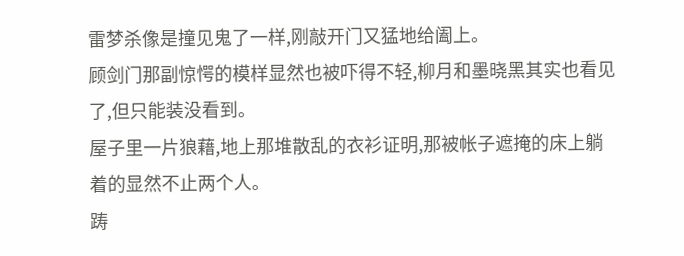雷梦杀像是撞见鬼了一样,刚敲开门又猛地给阖上。
顾剑门那副惊愕的模样显然也被吓得不轻,柳月和墨晓黑其实也看见了,但只能装没看到。
屋子里一片狼藉,地上那堆散乱的衣衫证明,那被帐子遮掩的床上躺着的显然不止两个人。
踌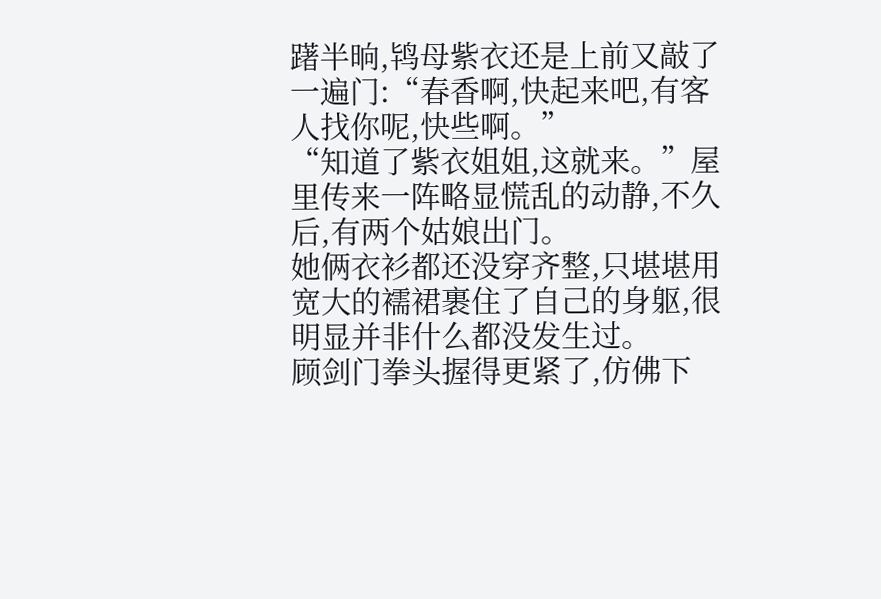躇半晌,鸨母紫衣还是上前又敲了一遍门:“春香啊,快起来吧,有客人找你呢,快些啊。”
“知道了紫衣姐姐,这就来。”屋里传来一阵略显慌乱的动静,不久后,有两个姑娘出门。
她俩衣衫都还没穿齐整,只堪堪用宽大的襦裙裹住了自己的身躯,很明显并非什么都没发生过。
顾剑门拳头握得更紧了,仿佛下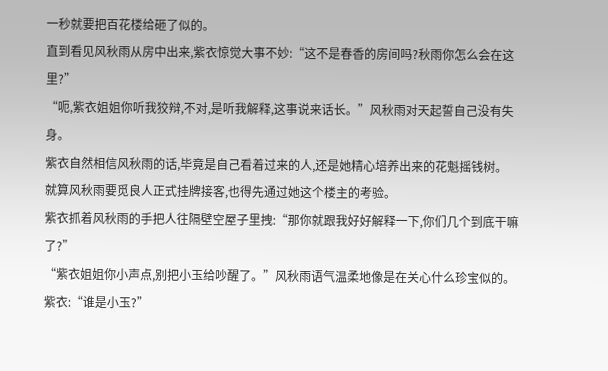一秒就要把百花楼给砸了似的。
直到看见风秋雨从房中出来,紫衣惊觉大事不妙:“这不是春香的房间吗?秋雨你怎么会在这里?”
“呃,紫衣姐姐你听我狡辩,不对,是听我解释,这事说来话长。”风秋雨对天起誓自己没有失身。
紫衣自然相信风秋雨的话,毕竟是自己看着过来的人,还是她精心培养出来的花魁摇钱树。
就算风秋雨要觅良人正式挂牌接客,也得先通过她这个楼主的考验。
紫衣抓着风秋雨的手把人往隔壁空屋子里拽:“那你就跟我好好解释一下,你们几个到底干嘛了?”
“紫衣姐姐你小声点,别把小玉给吵醒了。”风秋雨语气温柔地像是在关心什么珍宝似的。
紫衣:“谁是小玉?”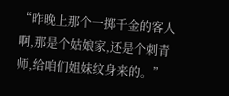“昨晚上那个一掷千金的客人啊,那是个姑娘家,还是个刺青师,给咱们姐妹纹身来的。”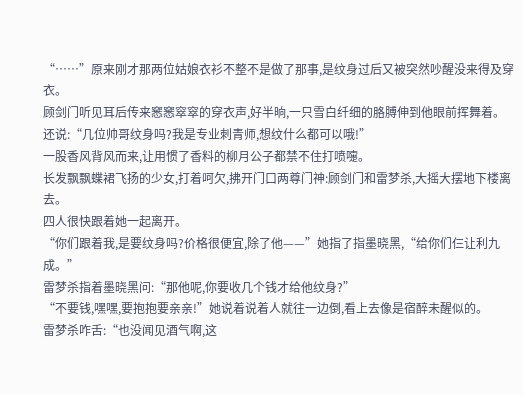“……”原来刚才那两位姑娘衣衫不整不是做了那事,是纹身过后又被突然吵醒没来得及穿衣。
顾剑门听见耳后传来窸窸窣窣的穿衣声,好半晌,一只雪白纤细的胳膊伸到他眼前挥舞着。
还说:“几位帅哥纹身吗?我是专业刺青师,想纹什么都可以哦!”
一股香风背风而来,让用惯了香料的柳月公子都禁不住打喷嚏。
长发飘飘蝶裙飞扬的少女,打着呵欠,拂开门口两尊门神:顾剑门和雷梦杀,大摇大摆地下楼离去。
四人很快跟着她一起离开。
“你们跟着我,是要纹身吗?价格很便宜,除了他——”她指了指墨晓黑,“给你们仨让利九成。”
雷梦杀指着墨晓黑问:“那他呢,你要收几个钱才给他纹身?”
“不要钱,嘿嘿,要抱抱要亲亲!”她说着说着人就往一边倒,看上去像是宿醉未醒似的。
雷梦杀咋舌:“也没闻见酒气啊,这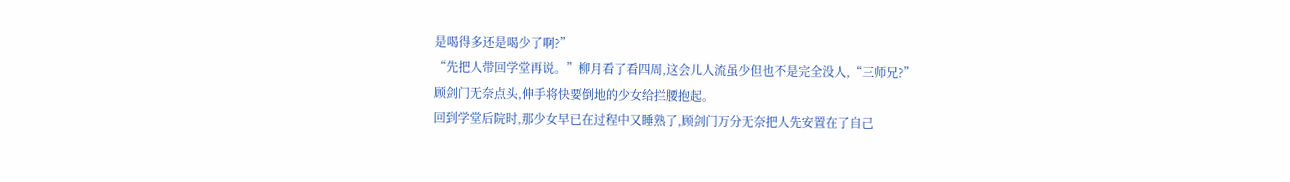是喝得多还是喝少了啊?”
“先把人带回学堂再说。”柳月看了看四周,这会儿人流虽少但也不是完全没人,“三师兄?”
顾剑门无奈点头,伸手将快要倒地的少女给拦腰抱起。
回到学堂后院时,那少女早已在过程中又睡熟了,顾剑门万分无奈把人先安置在了自己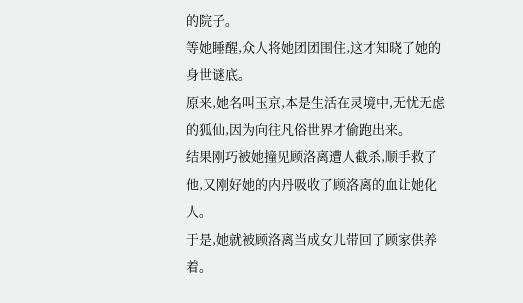的院子。
等她睡醒,众人将她团团围住,这才知晓了她的身世谜底。
原来,她名叫玉京,本是生活在灵境中,无忧无虑的狐仙,因为向往凡俗世界才偷跑出来。
结果刚巧被她撞见顾洛离遭人截杀,顺手救了他,又刚好她的内丹吸收了顾洛离的血让她化人。
于是,她就被顾洛离当成女儿带回了顾家供养着。